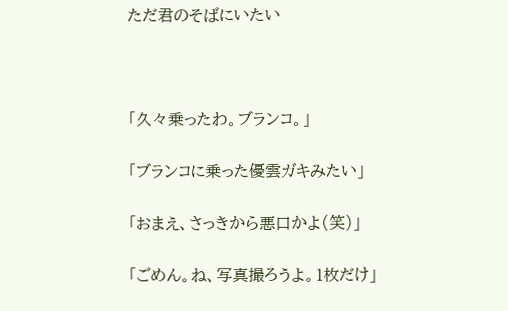ただ君のそばにいたい



「久々乗ったわ。ブランコ。」

「ブランコに乗った優雲ガキみたい」

「おまえ、さっきから悪口かよ(笑)」

「ごめん。ね、写真撮ろうよ。1枚だけ」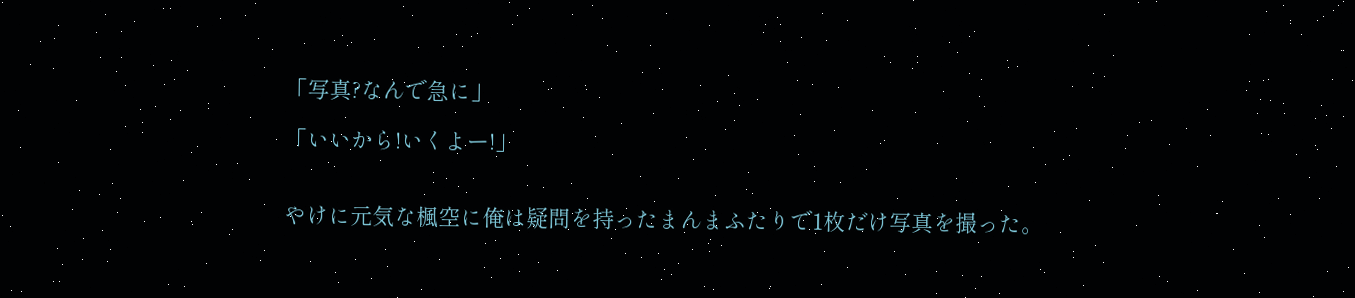「写真?なんで急に」

「いいから!いくよー!」


やけに元気な楓空に俺は疑問を持ったまんまふたりで1枚だけ写真を撮った。